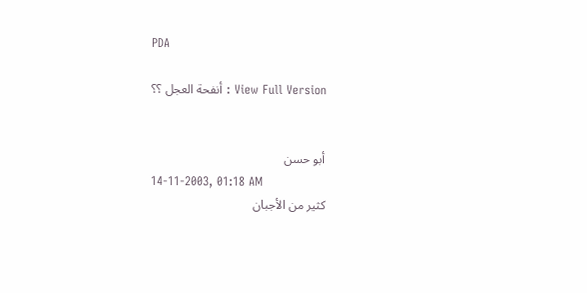PDA

View Full Version : أنفحة العجل ؟؟


أبو حسن
14-11-2003, 01:18 AM
كثير من الأجبان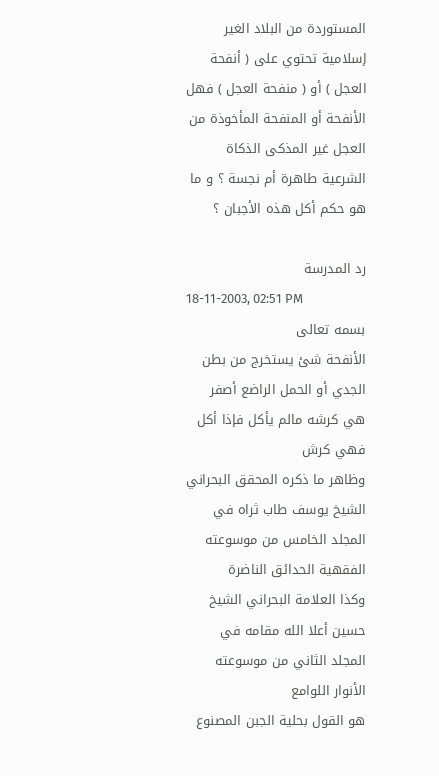المستوردة من البلاد الغير إسلامية تحتوي على ( أنفحة العجل ) أو ( منفحة العجل ) فهل الأنفحة أو المنفحة المأخوذة من العجل غير المذكى الذكاة الشرعية طاهرة أم نجسة ؟ و ما هو حكم أكل هذه الأجبان ؟

رد المدرسة
18-11-2003, 02:51 PM
بسمه تعالى
الأنفحة شئ يستخرج من بطن الجدي أو الحمل الراضع أصفر هي كرشه مالم يأكل فإذا أكل فهي كرش
وظاهر ما ذكره المحقق البحراني الشيخ يوسف طاب ثراه في المجلد الخامس من موسوعته الفقهية الحدائق الناضرة
وكذا العلامة البحراني الشيخ حسين أعلا الله مقامه في المجلد الثاني من موسوعته الأنوار اللوامع
هو القول بحلية الجبن المصنوع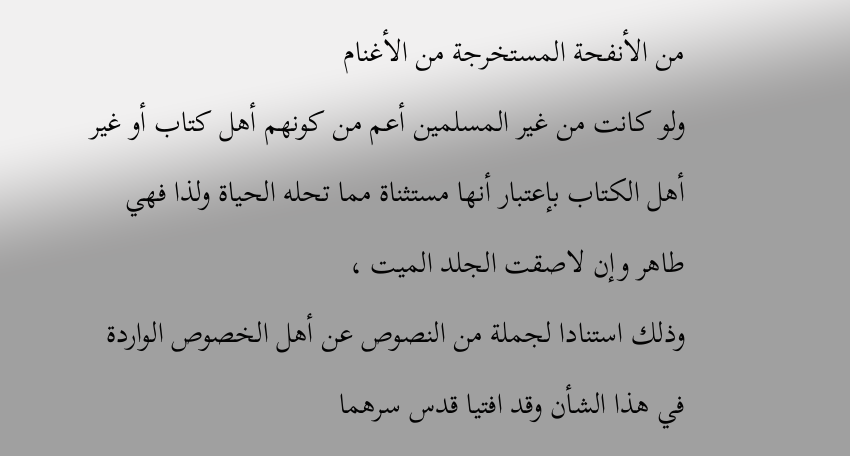من الأنفحة المستخرجة من الأغنام
ولو كانت من غير المسلمين أعم من كونهم أهل كتاب أو غير أهل الكتاب بإعتبار أنها مستثناة مما تحله الحياة ولذا فهي طاهر وإن لاصقت الجلد الميت ،
وذلك استنادا لجملة من النصوص عن أهل الخصوص الواردة في هذا الشأن وقد افتيا قدس سرهما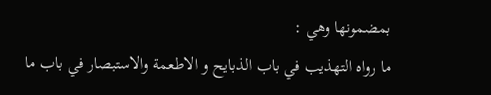بمضمونها وهي :
ما رواه التهذيب في باب الذبايح و الاطعمة والاستبصار في باب ما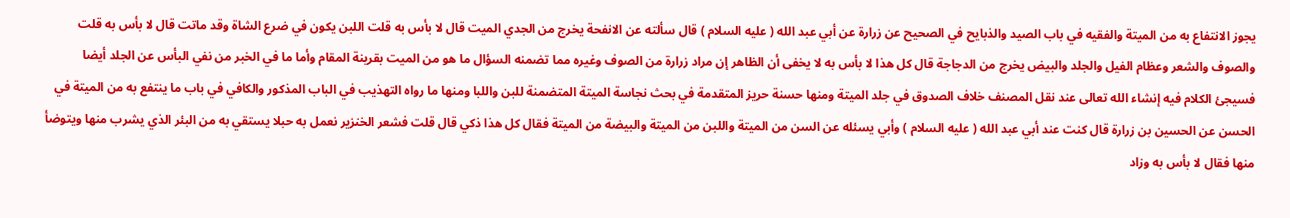يجوز الانتفاع به من الميتة والفقيه في باب الصيد والذبايح في الصحيح عن زرارة عن أبي عبد الله ( عليه السلام ) قال سألته عن الانفحة يخرج من الجدي الميت قال لا بأس به قلت اللبن يكون في ضرع الشاة وقد ماتت قال لا بأس به قلت والصوف والشعر وعظام الفيل والجلد والبيض يخرج من الدجاجة قال كل هذا لا بأس به لا يخفى أن الظاهر إن مراد زرارة من الصوف وغيره مما تضمنه السؤال ما هو من الميت بقرينة المقام وأما ما في الخبر من نفي البأس عن الجلد أيضا فسيجئ الكلام فيه إنشاء الله تعالى عند نقل المصنف خلاف الصدوق في جلد الميتة ومنها حسنة حريز المتقدمة في بحث نجاسة الميتة المتضمنة للبن واللبا ومنها ما رواه التهذيب في الباب المذكور والكافي في باب ما ينتفع به من الميتة في الحسن عن الحسين بن زرارة قال كنت عند أبي عبد الله ( عليه السلام ) وأبي يسئله عن السن من الميتة واللبن من الميتة والبيضة من الميتة فقال كل هذا ذكي قال قلت فشعر الخنزير نعمل به حبلا يستقي به من البئر الذي يشرب منها ويتوضأ منها فقال لا بأس به وزاد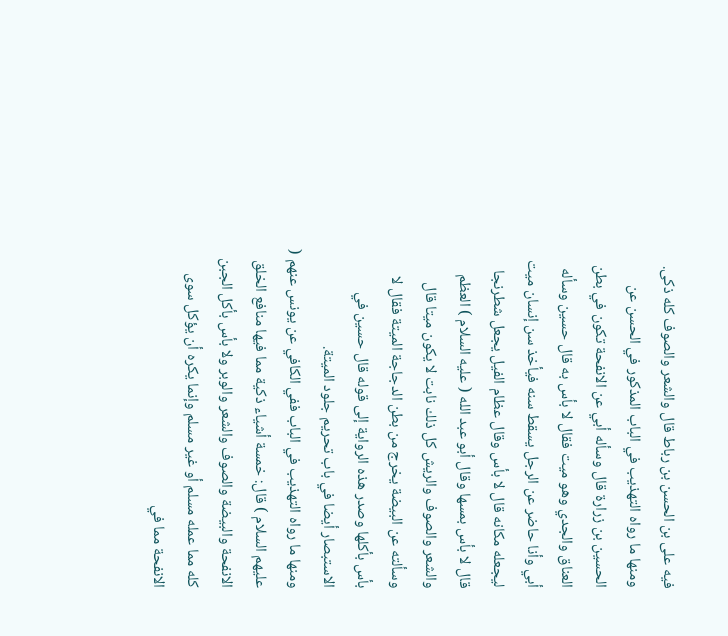فيه على بن الحسن بن رباط قال والشعر والصوف كله ذكى.
ومنها ما رواه التهذيب في الباب المذكور في الحسن عن الحسين بن زرارة قال وسأله أبي عن الانفحة تكون في بطن العناق والجدي وهو ميت فقال لا بأس به قال حسين وسأله أبي وأنا حاضر عن الرجل يسقط سنه فيأخذ سن إنسان ميت ليجعله مكانه قال لا بأس وقال عظام الفيل يجعل شطرنجا قال لا بأس بمسها وقال أبو عبد الله ( عليه السلام ) العظم والشعر والصوف والريش كل ذلك نابت لا يكون ميتا قال وسألته عن البيضة يخرج من بطن الدجاجة الميتة فقال لا بأس بأكلها وصدر هذه الرواية إلى قوله قال حسين في الاستبصار أيضا في باب تحريم جلود الميتة.
ومنها ما رواه التهذيب في الباب ففي الكافي عن يونس عنهم ( عليهم السلام ) قال: خمسة أشياء ذكية مما فيها منافع الخلق الانفحة والبيضة والصوف والشعر والوبر ولا بأس بأكل الجبن كله مما عمله مسلم أو غير مسلم وإنما يكره أن يؤكل سوى الانفحة مما في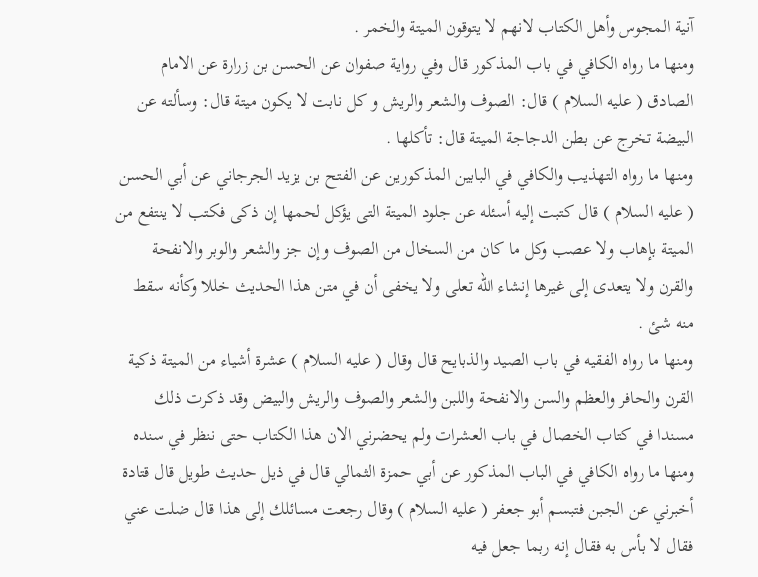آنية المجوس وأهل الكتاب لانهم لا يتوقون الميتة والخمر .
ومنها ما رواه الكافي في باب المذكور قال وفي رواية صفوان عن الحسن بن زرارة عن الامام الصادق ( عليه السلام ) قال: الصوف والشعر والريش و كل نابت لا يكون ميتة قال: وسألته عن البيضة تخرج عن بطن الدجاجة الميتة قال: تأكلها .
ومنها ما رواه التهذيب والكافي في البابين المذكورين عن الفتح بن يزيد الجرجاني عن أبي الحسن ( عليه السلام ) قال كتبت إليه أسئله عن جلود الميتة التى يؤكل لحمها إن ذكى فكتب لا ينتفع من الميتة بإهاب ولا عصب وكل ما كان من السخال من الصوف وإن جز والشعر والوبر والانفحة والقرن ولا يتعدى إلى غيرها إنشاء الله تعلى ولا يخفى أن في متن هذا الحديث خللا وكأنه سقط منه شئ .
ومنها ما رواه الفقيه في باب الصيد والذبايح قال وقال ( عليه السلام ) عشرة أشياء من الميتة ذكية القرن والحافر والعظم والسن والانفحة واللبن والشعر والصوف والريش والبيض وقد ذكرت ذلك مسندا في كتاب الخصال في باب العشرات ولم يحضرني الان هذا الكتاب حتى ننظر في سنده
ومنها ما رواه الكافي في الباب المذكور عن أبي حمزة الثمالي قال في ذيل حديث طويل قال قتادة أخبرني عن الجبن فتبسم أبو جعفر ( عليه السلام ) وقال رجعت مسائلك إلى هذا قال ضلت عني فقال لا بأس به فقال إنه ربما جعل فيه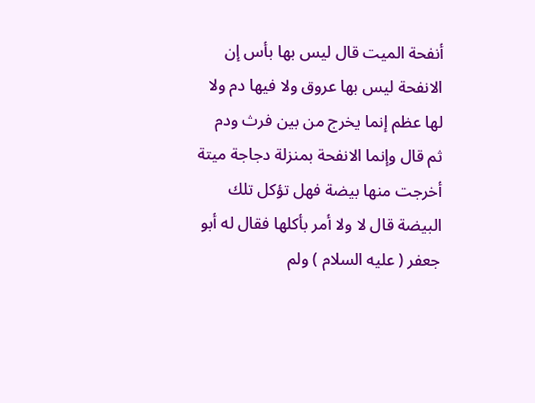أنفحة الميت قال ليس بها بأس إن الانفحة ليس بها عروق ولا فيها دم ولا لها عظم إنما يخرج من بين فرث ودم ثم قال وإنما الانفحة بمنزلة دجاجة ميتة أخرجت منها بيضة فهل تؤكل تلك البيضة قال لا ولا أمر بأكلها فقال له أبو جعفر ( عليه السلام ) ولم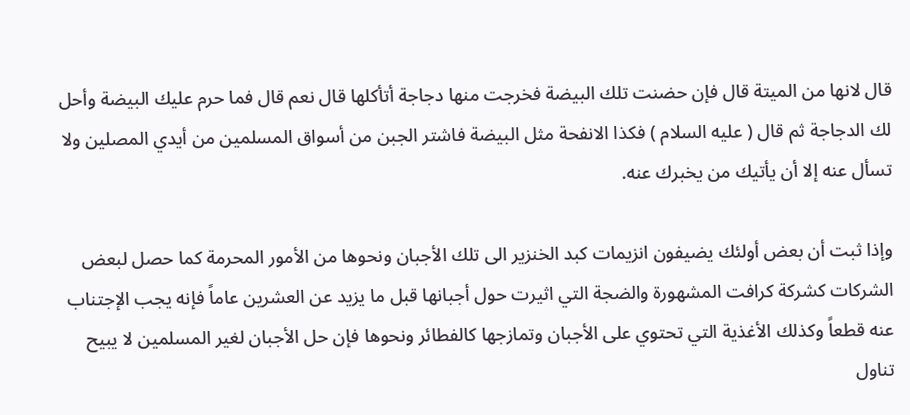قال لانها من الميتة قال فإن حضنت تلك البيضة فخرجت منها دجاجة أتأكلها قال نعم قال فما حرم عليك البيضة وأحل لك الدجاجة ثم قال ( عليه السلام ) فكذا الانفحة مثل البيضة فاشتر الجبن من أسواق المسلمين من أيدي المصلين ولا تسأل عنه إلا أن يأتيك من يخبرك عنه.

وإذا ثبت أن بعض أولئك يضيفون انزيمات كبد الخنزير الى تلك الأجبان ونحوها من الأمور المحرمة كما حصل لبعض الشركات كشركة كرافت المشهورة والضجة التي اثيرت حول أجبانها قبل ما يزيد عن العشرين عاماً فإنه يجب الإجتناب عنه قطعاً وكذلك الأغذية التي تحتوي على الأجبان وتمازجها كالفطائر ونحوها فإن حل الأجبان لغير المسلمين لا يبيح تناول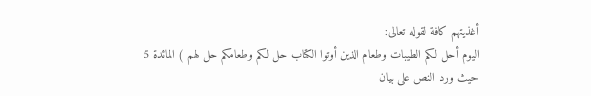أغذيتهم كافة لقوله تعالى:
اليوم أحل لكم الطيبات وطعام الذين أوتوا الكتاب حل لكم وطعامكم حل لهم ) المائدة 5
حيث ورد النص على بيان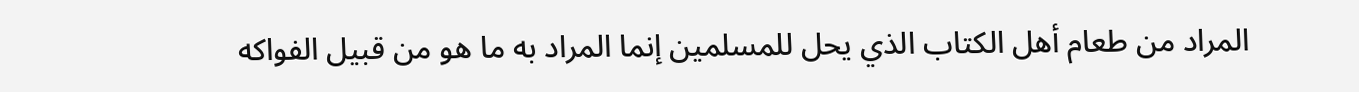المراد من طعام أهل الكتاب الذي يحل للمسلمين إنما المراد به ما هو من قبيل الفواكه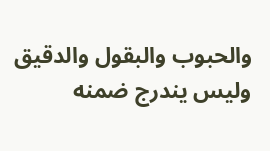والحبوب والبقول والدقيق وليس يندرج ضمنه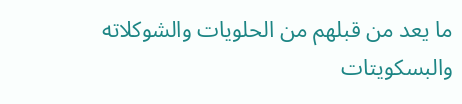ما يعد من قبلهم من الحلويات والشوكلاته والبسكويتات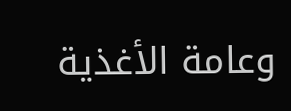وعامة الأغذية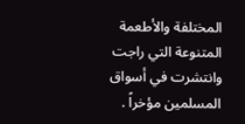المختلفة والأطعمة المتنوعة التي راجت وانتشرت في أسواق المسلمين مؤخراً .